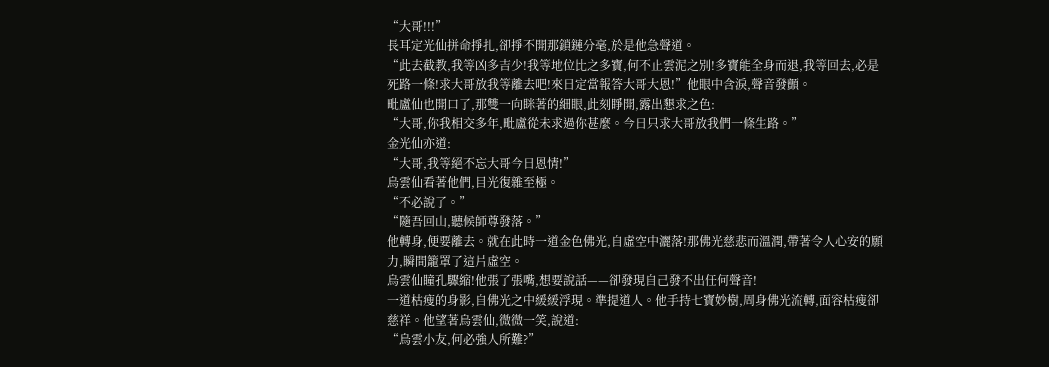“大哥!!!”
長耳定光仙拼命掙扎,卻掙不開那鎖鏈分毫,於是他急聲道。
“此去截教,我等凶多吉少!我等地位比之多寶,何不止雲泥之別!多寶能全身而退,我等回去,必是死路一條!求大哥放我等離去吧!來日定當報答大哥大恩!”他眼中含淚,聲音發顫。
毗盧仙也開口了,那雙一向眯著的細眼,此刻睜開,露出懇求之色:
“大哥,你我相交多年,毗盧從未求過你甚麼。今日只求大哥放我們一條生路。”
金光仙亦道:
“大哥,我等絕不忘大哥今日恩情!”
烏雲仙看著他們,目光復雜至極。
“不必說了。”
“隨吾回山,聽候師尊發落。”
他轉身,便要離去。就在此時一道金色佛光,自虛空中灑落!那佛光慈悲而溫潤,帶著令人心安的願力,瞬間籠罩了這片虛空。
烏雲仙瞳孔驟縮!他張了張嘴,想要說話——卻發現自己發不出任何聲音!
一道枯瘦的身影,自佛光之中緩緩浮現。準提道人。他手持七寶妙樹,周身佛光流轉,面容枯瘦卻慈祥。他望著烏雲仙,微微一笑,說道:
“烏雲小友,何必強人所難?”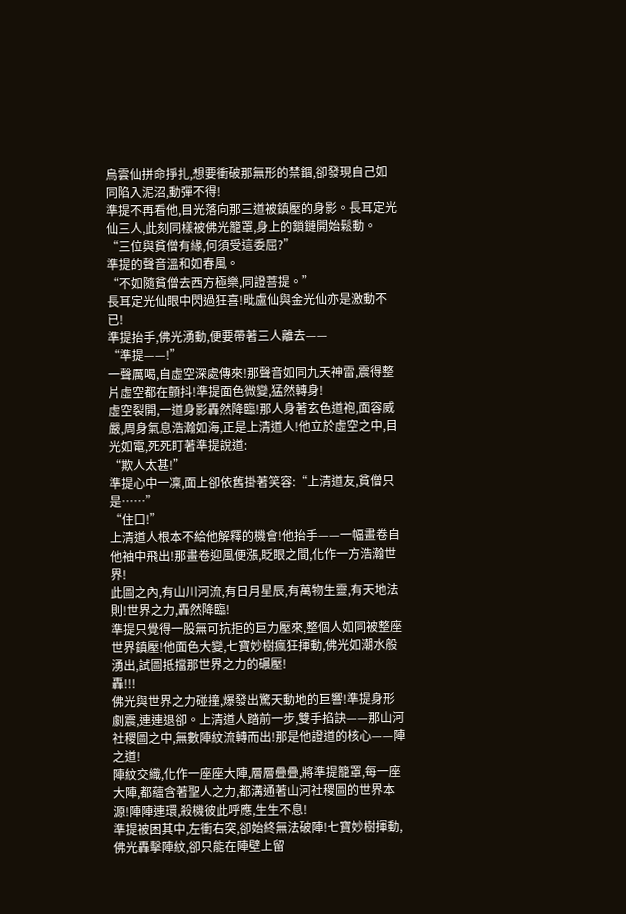烏雲仙拼命掙扎,想要衝破那無形的禁錮,卻發現自己如同陷入泥沼,動彈不得!
準提不再看他,目光落向那三道被鎮壓的身影。長耳定光仙三人,此刻同樣被佛光籠罩,身上的鎖鏈開始鬆動。
“三位與貧僧有緣,何須受這委屈?”
準提的聲音溫和如春風。
“不如隨貧僧去西方極樂,同證菩提。”
長耳定光仙眼中閃過狂喜!毗盧仙與金光仙亦是激動不已!
準提抬手,佛光湧動,便要帶著三人離去——
“準提——!”
一聲厲喝,自虛空深處傳來!那聲音如同九天神雷,震得整片虛空都在顫抖!準提面色微變,猛然轉身!
虛空裂開,一道身影轟然降臨!那人身著玄色道袍,面容威嚴,周身氣息浩瀚如海,正是上清道人!他立於虛空之中,目光如電,死死盯著準提說道:
“欺人太甚!”
準提心中一凜,面上卻依舊掛著笑容:“上清道友,貧僧只是……”
“住口!”
上清道人根本不給他解釋的機會!他抬手——一幅畫卷自他袖中飛出!那畫卷迎風便漲,眨眼之間,化作一方浩瀚世界!
此圖之內,有山川河流,有日月星辰,有萬物生靈,有天地法則!世界之力,轟然降臨!
準提只覺得一股無可抗拒的巨力壓來,整個人如同被整座世界鎮壓!他面色大變,七寶妙樹瘋狂揮動,佛光如潮水般湧出,試圖抵擋那世界之力的碾壓!
轟!!!
佛光與世界之力碰撞,爆發出驚天動地的巨響!準提身形劇震,連連退卻。上清道人踏前一步,雙手掐訣——那山河社稷圖之中,無數陣紋流轉而出!那是他證道的核心——陣之道!
陣紋交織,化作一座座大陣,層層疊疊,將準提籠罩,每一座大陣,都蘊含著聖人之力,都溝通著山河社稷圖的世界本源!陣陣連環,殺機彼此呼應,生生不息!
準提被困其中,左衝右突,卻始終無法破陣!七寶妙樹揮動,佛光轟擊陣紋,卻只能在陣壁上留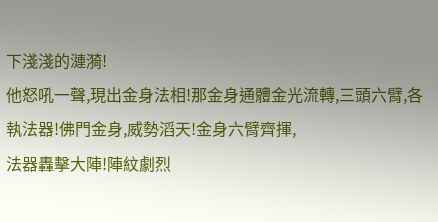下淺淺的漣漪!
他怒吼一聲,現出金身法相!那金身通體金光流轉,三頭六臂,各執法器!佛門金身,威勢滔天!金身六臂齊揮,
法器轟擊大陣!陣紋劇烈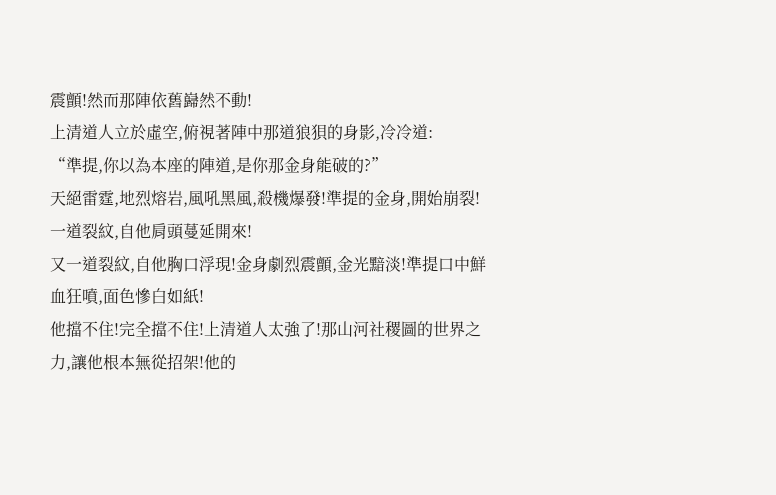震顫!然而那陣依舊巋然不動!
上清道人立於虛空,俯視著陣中那道狼狽的身影,冷冷道:
“準提,你以為本座的陣道,是你那金身能破的?”
天絕雷霆,地烈熔岩,風吼黑風,殺機爆發!準提的金身,開始崩裂!一道裂紋,自他肩頭蔓延開來!
又一道裂紋,自他胸口浮現!金身劇烈震顫,金光黯淡!準提口中鮮血狂噴,面色慘白如紙!
他擋不住!完全擋不住!上清道人太強了!那山河社稷圖的世界之力,讓他根本無從招架!他的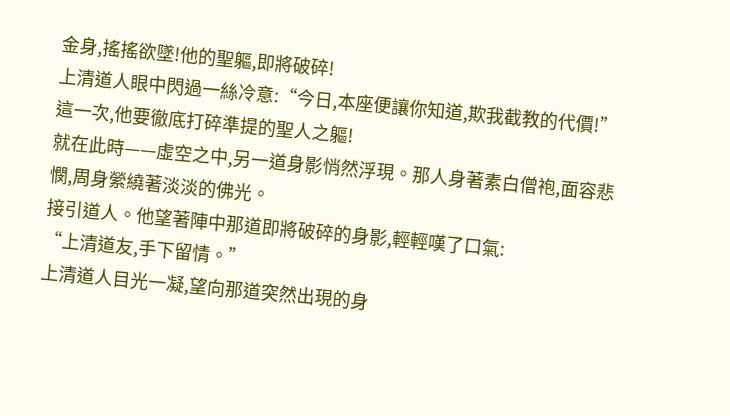金身,搖搖欲墜!他的聖軀,即將破碎!
上清道人眼中閃過一絲冷意:“今日,本座便讓你知道,欺我截教的代價!”
這一次,他要徹底打碎準提的聖人之軀!
就在此時——虛空之中,另一道身影悄然浮現。那人身著素白僧袍,面容悲憫,周身縈繞著淡淡的佛光。
接引道人。他望著陣中那道即將破碎的身影,輕輕嘆了口氣:
“上清道友,手下留情。”
上清道人目光一凝,望向那道突然出現的身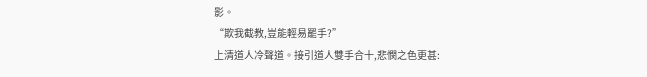影。
“欺我截教,豈能輕易罷手?”
上清道人冷聲道。接引道人雙手合十,悲憫之色更甚: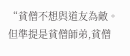“貧僧不想與道友為敵。但準提是貧僧師弟,貧僧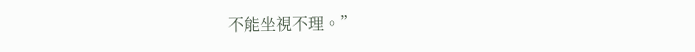不能坐視不理。”